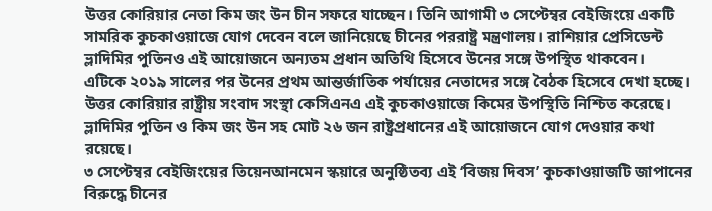উত্তর কোরিয়ার নেতা কিম জং উন চীন সফরে যাচ্ছেন। তিনি আগামী ৩ সেপ্টেম্বর বেইজিংয়ে একটি সামরিক কুচকাওয়াজে যোগ দেবেন বলে জানিয়েছে চীনের পররাষ্ট্র মন্ত্রণালয়। রাশিয়ার প্রেসিডেন্ট ভ্লাদিমির পুতিনও এই আয়োজনে অন্যতম প্রধান অতিথি হিসেবে উনের সঙ্গে উপস্থিত থাকবেন।
এটিকে ২০১৯ সালের পর উনের প্রথম আন্তর্জাতিক পর্যায়ের নেতাদের সঙ্গে বৈঠক হিসেবে দেখা হচ্ছে। উত্তর কোরিয়ার রাষ্ট্রীয় সংবাদ সংস্থা কেসিএনএ এই কুচকাওয়াজে কিমের উপস্থিতি নিশ্চিত করেছে।
ভ্লাদিমির পুতিন ও কিম জং উন সহ মোট ২৬ জন রাষ্ট্রপ্রধানের এই আয়োজনে যোগ দেওয়ার কথা রয়েছে।
৩ সেপ্টেম্বর বেইজিংয়ের তিয়েনআনমেন স্কয়ারে অনুষ্ঠিতব্য এই ‘বিজয় দিবস’ কুচকাওয়াজটি জাপানের বিরুদ্ধে চীনের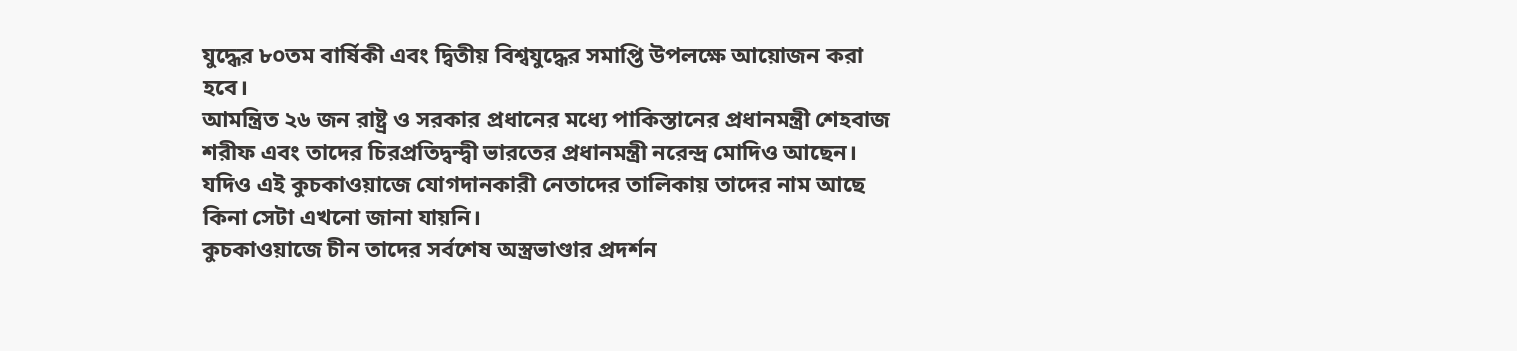যুদ্ধের ৮০তম বার্ষিকী এবং দ্বিতীয় বিশ্বযুদ্ধের সমাপ্তি উপলক্ষে আয়োজন করা হবে।
আমন্ত্রিত ২৬ জন রাষ্ট্র ও সরকার প্রধানের মধ্যে পাকিস্তানের প্রধানমন্ত্রী শেহবাজ শরীফ এবং তাদের চিরপ্রতিদ্বন্দ্বী ভারতের প্রধানমন্ত্রী নরেন্দ্র মোদিও আছেন। যদিও এই কুচকাওয়াজে যোগদানকারী নেতাদের তালিকায় তাদের নাম আছে কিনা সেটা এখনো জানা যায়নি।
কুচকাওয়াজে চীন তাদের সর্বশেষ অস্ত্রভাণ্ডার প্রদর্শন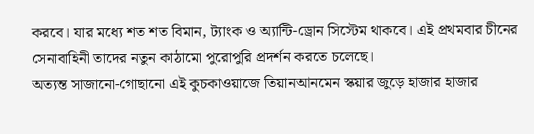করবে। যার মধ্যে শত শত বিমান, ট্যাংক ও অ্যান্টি-ড্রোন সিস্টেম থাকবে। এই প্রথমবার চীনের সেনাবাহিনী তাদের নতুন কাঠামো পুরোপুরি প্রদর্শন করতে চলেছে।
অত্যন্ত সাজানো-গোছানো এই কুচকাওয়াজে তিয়ানআনমেন স্কয়ার জুড়ে হাজার হাজার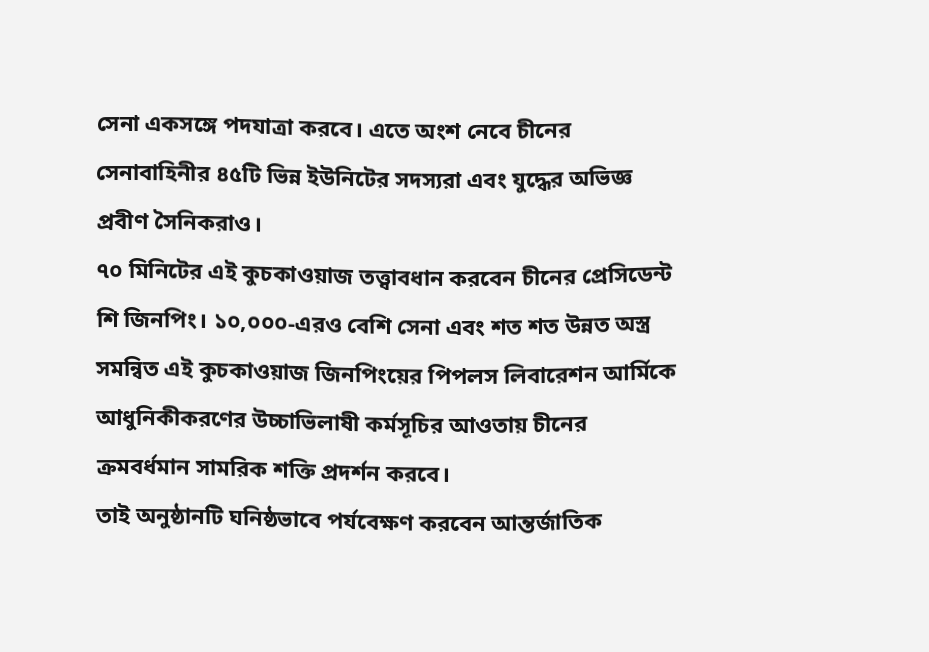সেনা একসঙ্গে পদযাত্রা করবে। এতে অংশ নেবে চীনের সেনাবাহিনীর ৪৫টি ভিন্ন ইউনিটের সদস্যরা এবং যুদ্ধের অভিজ্ঞ প্রবীণ সৈনিকরাও।
৭০ মিনিটের এই কুচকাওয়াজ তত্ত্বাবধান করবেন চীনের প্রেসিডেন্ট শি জিনপিং। ১০,০০০-এরও বেশি সেনা এবং শত শত উন্নত অস্ত্র সমন্বিত এই কুচকাওয়াজ জিনপিংয়ের পিপলস লিবারেশন আর্মিকে আধুনিকীকরণের উচ্চাভিলাষী কর্মসূচির আওতায় চীনের ক্রমবর্ধমান সামরিক শক্তি প্রদর্শন করবে।
তাই অনুষ্ঠানটি ঘনিষ্ঠভাবে পর্যবেক্ষণ করবেন আন্তর্জাতিক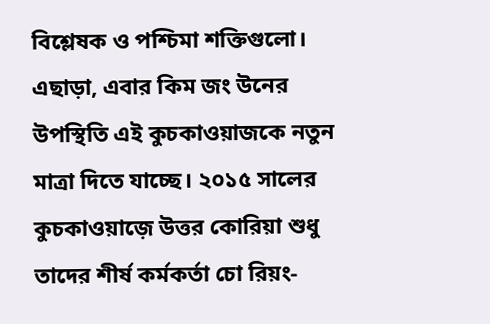বিশ্লেষক ও পশ্চিমা শক্তিগুলো।
এছাড়া, এবার কিম জং উনের উপস্থিতি এই কুচকাওয়াজকে নতুন মাত্রা দিতে যাচ্ছে। ২০১৫ সালের কুচকাওয়াজ়ে উত্তর কোরিয়া শুধু তাদের শীর্ষ কর্মকর্তা চো রিয়ং-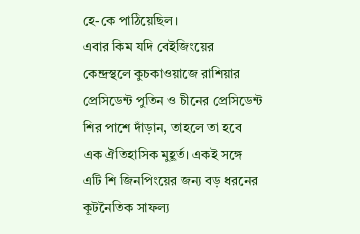হে-কে পাঠিয়েছিল।
এবার কিম যদি বেইজিংয়ের কেন্দ্রস্থলে কুচকাওয়াজে রাশিয়ার প্রেসিডেন্ট পুতিন ও চীনের প্রেসিডেন্ট শির পাশে দাঁড়ান, তাহলে তা হবে এক ঐতিহাসিক মুহূর্ত। একই সঙ্গে এটি শি জিনপিংয়ের জন্য বড় ধরনের কূটনৈতিক সাফল্য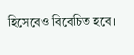হিসেবেও বিবেচিত হবে।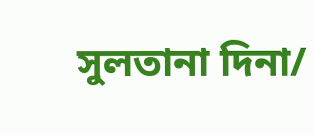সুলতানা দিনা/